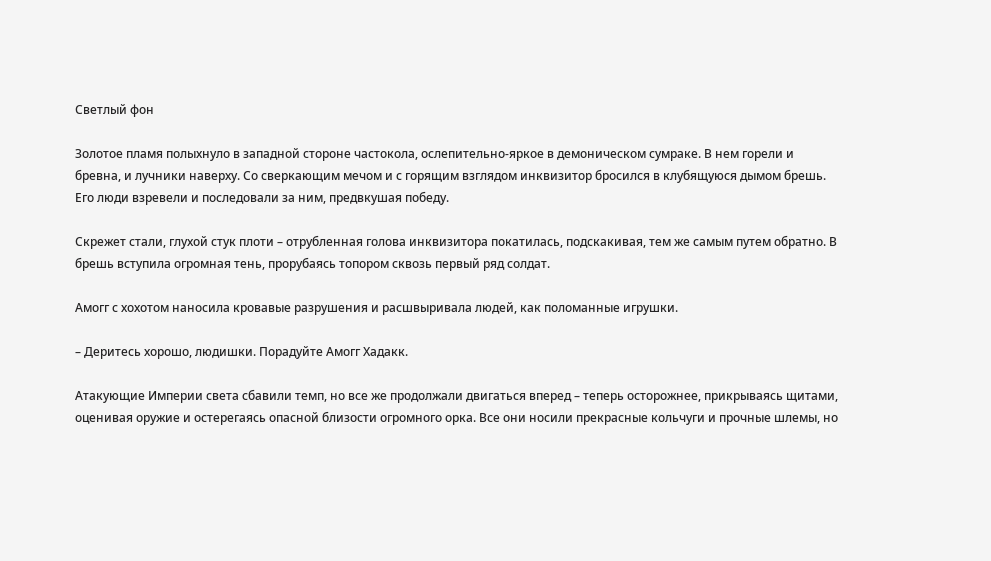Светлый фон

Золотое пламя полыхнуло в западной стороне частокола, ослепительно-яркое в демоническом сумраке. В нем горели и бревна, и лучники наверху. Со сверкающим мечом и с горящим взглядом инквизитор бросился в клубящуюся дымом брешь. Его люди взревели и последовали за ним, предвкушая победу.

Скрежет стали, глухой стук плоти – отрубленная голова инквизитора покатилась, подскакивая, тем же самым путем обратно. В брешь вступила огромная тень, прорубаясь топором сквозь первый ряд солдат.

Амогг с хохотом наносила кровавые разрушения и расшвыривала людей, как поломанные игрушки.

– Деритесь хорошо, людишки. Порадуйте Амогг Хадакк.

Атакующие Империи света сбавили темп, но все же продолжали двигаться вперед – теперь осторожнее, прикрываясь щитами, оценивая оружие и остерегаясь опасной близости огромного орка. Все они носили прекрасные кольчуги и прочные шлемы, но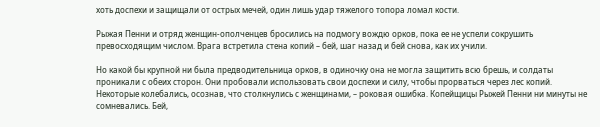хоть доспехи и защищали от острых мечей, один лишь удар тяжелого топора ломал кости.

Рыжая Пенни и отряд женщин-ополченцев бросились на подмогу вождю орков, пока ее не успели сокрушить превосходящим числом. Врага встретила стена копий – бей, шаг назад и бей снова, как их учили.

Но какой бы крупной ни была предводительница орков, в одиночку она не могла защитить всю брешь, и солдаты проникали с обеих сторон. Они пробовали использовать свои доспехи и силу, чтобы прорваться через лес копий. Некоторые колебались, осознав, что столкнулись с женщинами, – роковая ошибка. Копейщицы Рыжей Пенни ни минуты не сомневались. Бей,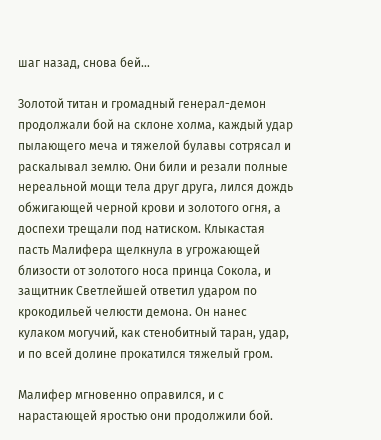шаг назад, снова бей…

Золотой титан и громадный генерал-демон продолжали бой на склоне холма, каждый удар пылающего меча и тяжелой булавы сотрясал и раскалывал землю. Они били и резали полные нереальной мощи тела друг друга, лился дождь обжигающей черной крови и золотого огня, а доспехи трещали под натиском. Клыкастая пасть Малифера щелкнула в угрожающей близости от золотого носа принца Сокола, и защитник Светлейшей ответил ударом по крокодильей челюсти демона. Он нанес кулаком могучий, как стенобитный таран, удар, и по всей долине прокатился тяжелый гром.

Малифер мгновенно оправился, и с нарастающей яростью они продолжили бой.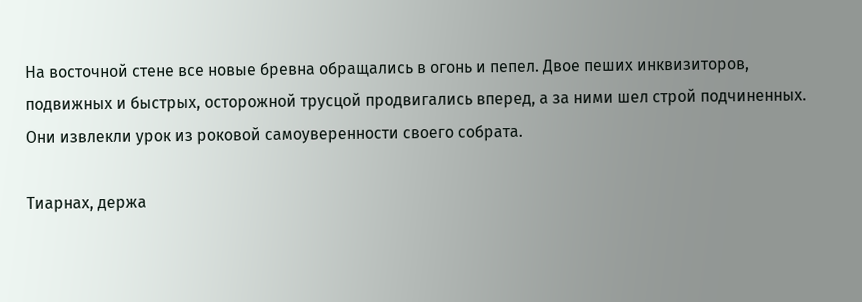На восточной стене все новые бревна обращались в огонь и пепел. Двое пеших инквизиторов, подвижных и быстрых, осторожной трусцой продвигались вперед, а за ними шел строй подчиненных. Они извлекли урок из роковой самоуверенности своего собрата.

Тиарнах, держа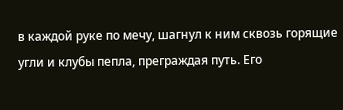в каждой руке по мечу, шагнул к ним сквозь горящие угли и клубы пепла, преграждая путь. Его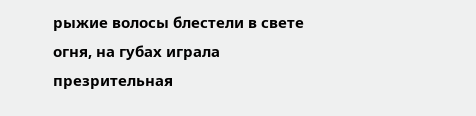рыжие волосы блестели в свете огня, на губах играла презрительная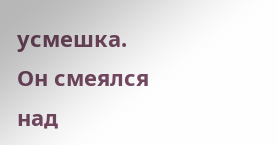усмешка. Он смеялся над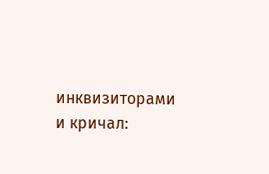инквизиторами и кричал: